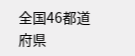全国46都道府県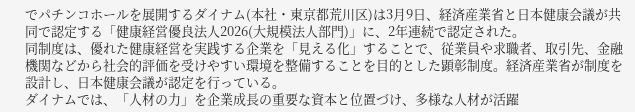でパチンコホールを展開するダイナム(本社・東京都荒川区)は3月9日、経済産業省と日本健康会議が共同で認定する「健康経営優良法人2026(大規模法人部門)」に、2年連続で認定された。
同制度は、優れた健康経営を実践する企業を「見える化」することで、従業員や求職者、取引先、金融機関などから社会的評価を受けやすい環境を整備することを目的とした顕彰制度。経済産業省が制度を設計し、日本健康会議が認定を行っている。
ダイナムでは、「人材の力」を企業成長の重要な資本と位置づけ、多様な人材が活躍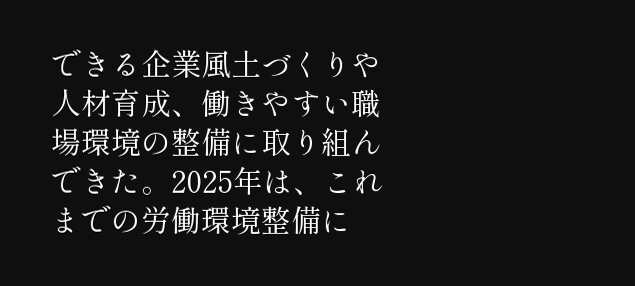できる企業風土づくりや人材育成、働きやすい職場環境の整備に取り組んできた。2025年は、これまでの労働環境整備に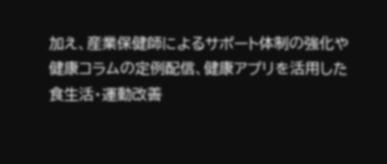加え、産業保健師によるサポート体制の強化や健康コラムの定例配信、健康アプリを活用した食生活・運動改善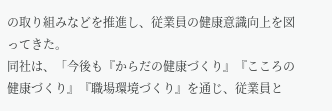の取り組みなどを推進し、従業員の健康意識向上を図ってきた。
同社は、「今後も『からだの健康づくり』『こころの健康づくり』『職場環境づくり』を通じ、従業員と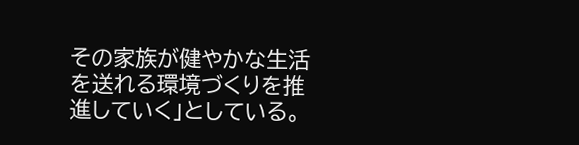その家族が健やかな生活を送れる環境づくりを推進していく」としている。